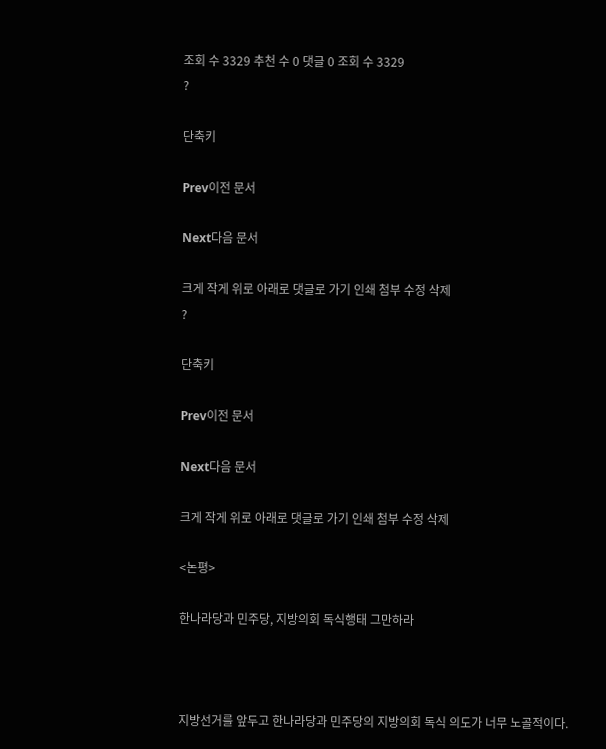조회 수 3329 추천 수 0 댓글 0 조회 수 3329
?

단축키

Prev이전 문서

Next다음 문서

크게 작게 위로 아래로 댓글로 가기 인쇄 첨부 수정 삭제
?

단축키

Prev이전 문서

Next다음 문서

크게 작게 위로 아래로 댓글로 가기 인쇄 첨부 수정 삭제

<논평>

한나라당과 민주당, 지방의회 독식행태 그만하라



지방선거를 앞두고 한나라당과 민주당의 지방의회 독식 의도가 너무 노골적이다.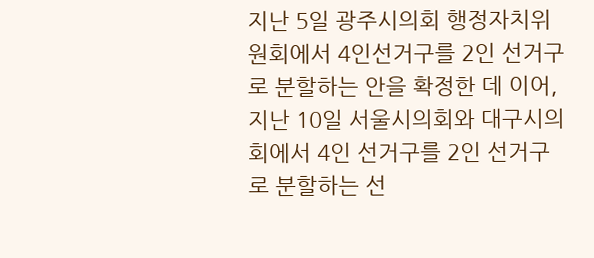지난 5일 광주시의회 행정자치위원회에서 4인선거구를 2인 선거구로 분할하는 안을 확정한 데 이어, 지난 10일 서울시의회와 대구시의회에서 4인 선거구를 2인 선거구로 분할하는 선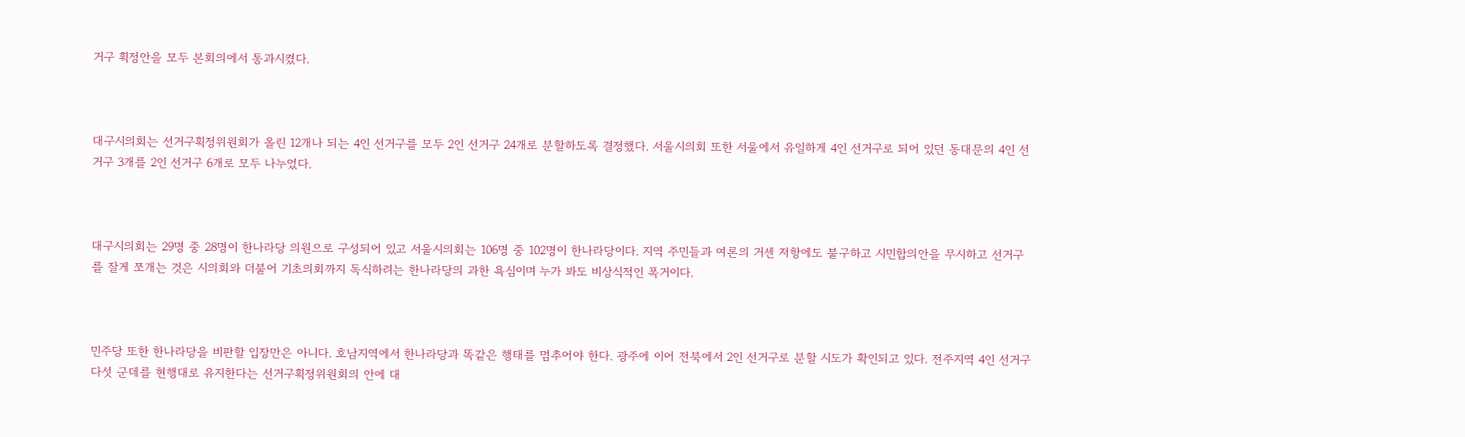거구 획정안을 모두 본회의에서 통과시켰다.



대구시의회는 선거구획정위원회가 올린 12개나 되는 4인 선거구를 모두 2인 선거구 24개로 분할하도록 결정했다. 서울시의회 또한 서울에서 유일하게 4인 선거구로 되어 있던 동대문의 4인 선거구 3개를 2인 선거구 6개로 모두 나누었다.



대구시의회는 29명 중 28명이 한나라당 의원으로 구성되어 있고 서울시의회는 106명 중 102명이 한나라당이다. 지역 주민들과 여론의 거센 저항에도 불구하고 시민합의안을 무시하고 선거구를 잘게 쪼개는 것은 시의회와 더불어 기초의회까지 독식하려는 한나라당의 과한 욕심이며 누가 봐도 비상식적인 폭거이다.



민주당 또한 한나라당을 비판할 입장만은 아니다. 호남지역에서 한나라당과 똑같은 행태를 멈추어야 한다. 광주에 이어 전북에서 2인 선거구로 분할 시도가 확인되고 있다. 전주지역 4인 선거구 다섯 군데를 현행대로 유지한다는 선거구획정위원회의 안에 대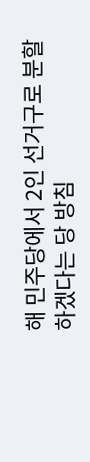해 민주당에서 2인 선거구로 분할하겠다는 당 방침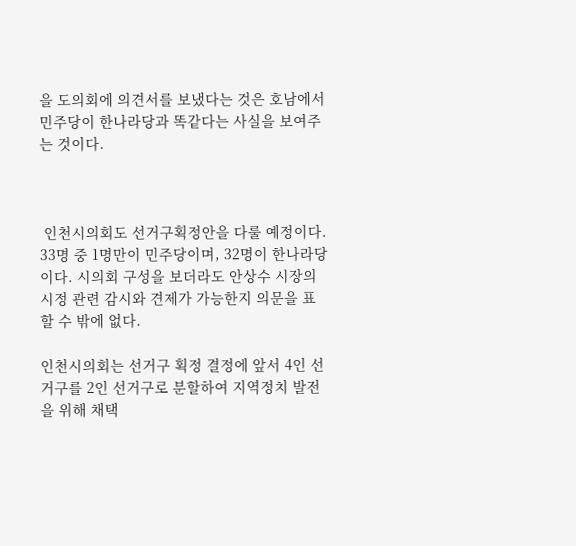을 도의회에 의견서를 보냈다는 것은 호남에서 민주당이 한나라당과 똑같다는 사실을 보여주는 것이다.



 인천시의회도 선거구획정안을 다룰 예정이다. 33명 중 1명만이 민주당이며, 32명이 한나라당이다. 시의회 구성을 보더라도 안상수 시장의 시정 관련 감시와 견제가 가능한지 의문을 표할 수 밖에 없다.

인천시의회는 선거구 획정 결정에 앞서 4인 선거구를 2인 선거구로 분할하여 지역정치 발전을 위해 채택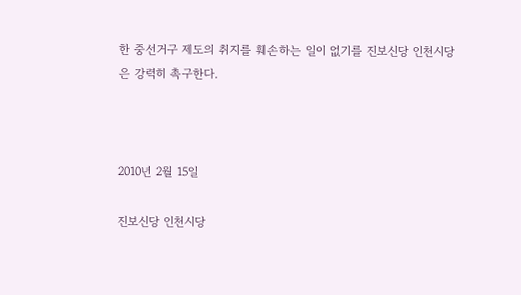한 중선거구 제도의 취지를 훼손하는 일이 없기를 진보신당 인천시당은 강력히 촉구한다.



2010년 2월 15일

진보신당 인천시당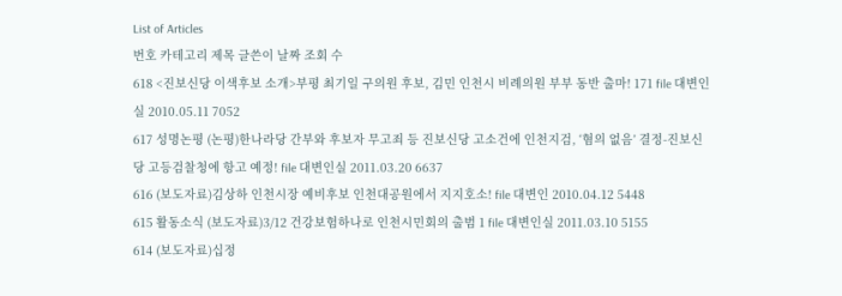List of Articles
번호 카테고리 제목 글쓴이 날짜 조회 수
618 <진보신당 이색후보 소개>부평 최기일 구의원 후보, 김민 인천시 비례의원 부부 동반 출마! 171 file 대변인실 2010.05.11 7052
617 성명논평 (논평)한나라당 간부와 후보자 무고죄 등 진보신당 고소건에 인천지검, ‘혐의 없음’ 결정-진보신당 고등검찰청에 항고 예정! file 대변인실 2011.03.20 6637
616 (보도자료)김상하 인천시장 예비후보 인천대공원에서 지지호소! file 대변인 2010.04.12 5448
615 활동소식 (보도자료)3/12 건강보험하나로 인천시민회의 출범 1 file 대변인실 2011.03.10 5155
614 (보도자료)십정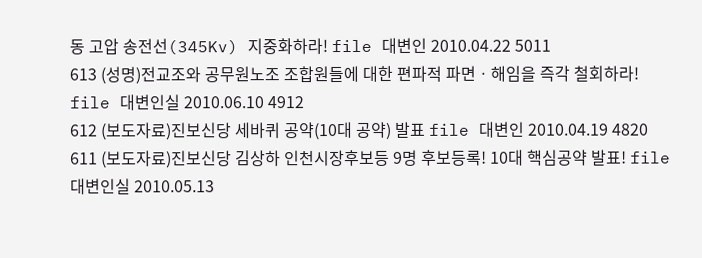동 고압 송전선(345Kv) 지중화하라! file 대변인 2010.04.22 5011
613 (성명)전교조와 공무원노조 조합원들에 대한 편파적 파면ㆍ해임을 즉각 철회하라! file 대변인실 2010.06.10 4912
612 (보도자료)진보신당 세바퀴 공약(10대 공약) 발표 file 대변인 2010.04.19 4820
611 (보도자료)진보신당 김상하 인천시장후보등 9명 후보등록! 10대 핵심공약 발표! file 대변인실 2010.05.13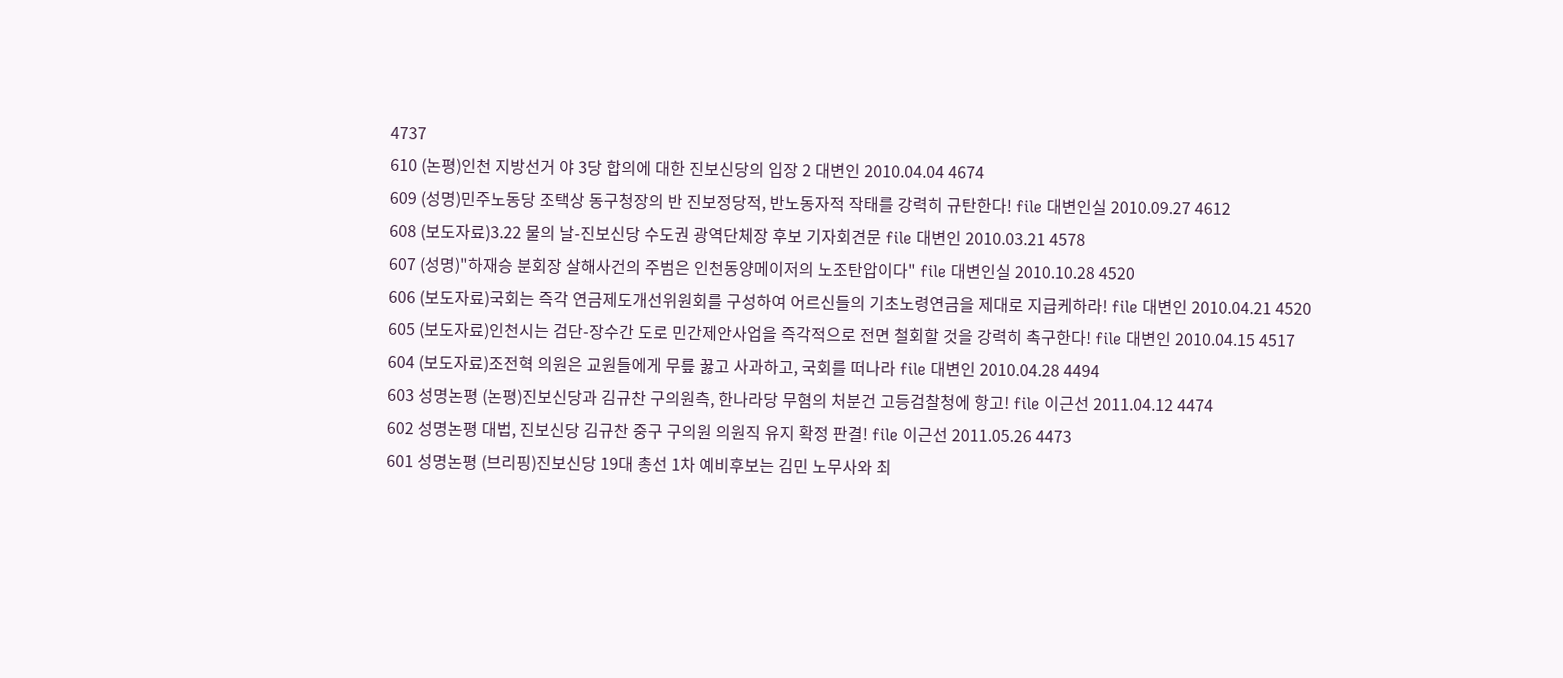4737
610 (논평)인천 지방선거 야 3당 합의에 대한 진보신당의 입장 2 대변인 2010.04.04 4674
609 (성명)민주노동당 조택상 동구청장의 반 진보정당적, 반노동자적 작태를 강력히 규탄한다! file 대변인실 2010.09.27 4612
608 (보도자료)3.22 물의 날-진보신당 수도권 광역단체장 후보 기자회견문 file 대변인 2010.03.21 4578
607 (성명)"하재승 분회장 살해사건의 주범은 인천동양메이저의 노조탄압이다" file 대변인실 2010.10.28 4520
606 (보도자료)국회는 즉각 연금제도개선위원회를 구성하여 어르신들의 기초노령연금을 제대로 지급케하라! file 대변인 2010.04.21 4520
605 (보도자료)인천시는 검단-장수간 도로 민간제안사업을 즉각적으로 전면 철회할 것을 강력히 촉구한다! file 대변인 2010.04.15 4517
604 (보도자료)조전혁 의원은 교원들에게 무릎 꿇고 사과하고, 국회를 떠나라 file 대변인 2010.04.28 4494
603 성명논평 (논평)진보신당과 김규찬 구의원측, 한나라당 무혐의 처분건 고등검찰청에 항고! file 이근선 2011.04.12 4474
602 성명논평 대법, 진보신당 김규찬 중구 구의원 의원직 유지 확정 판결! file 이근선 2011.05.26 4473
601 성명논평 (브리핑)진보신당 19대 총선 1차 예비후보는 김민 노무사와 최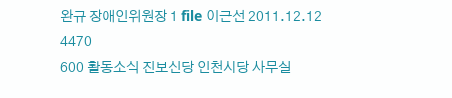완규 장애인위원장 1 file 이근선 2011.12.12 4470
600 활동소식 진보신당 인천시당 사무실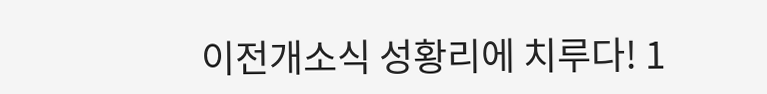이전개소식 성황리에 치루다! 1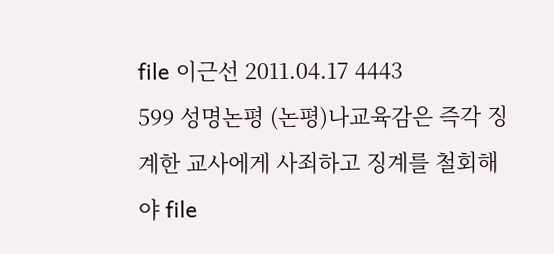file 이근선 2011.04.17 4443
599 성명논평 (논평)나교육감은 즉각 징계한 교사에게 사죄하고 징계를 철회해야 file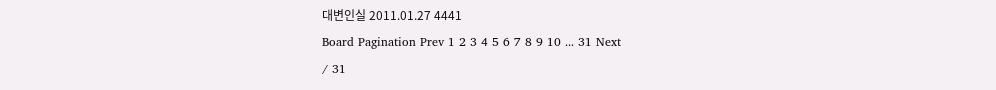대변인실 2011.01.27 4441
Board Pagination Prev 1 2 3 4 5 6 7 8 9 10 ... 31 Next
/ 31